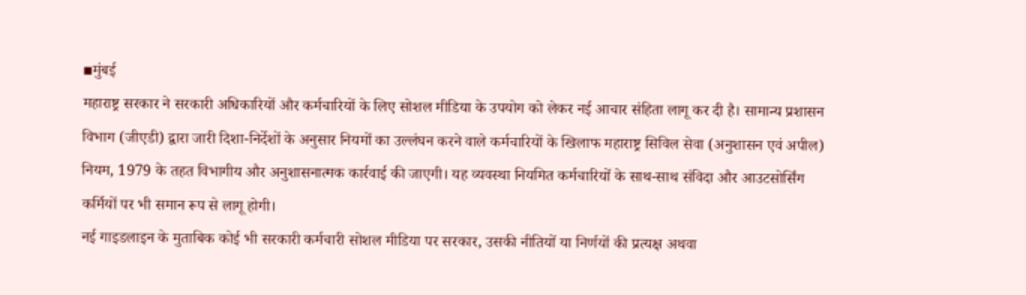▪मुंबई
महाराष्ट्र सरकार ने सरकारी अधिकारियों और कर्मचारियों के लिए सोशल मीडिया के उपयोग को लेकर नई आचार संहिता लागू कर दी है। सामान्य प्रशासन विभाग (जीएडी) द्वारा जारी दिशा-निर्देशों के अनुसार नियमों का उल्लंघन करने वाले कर्मचारियों के खिलाफ महाराष्ट्र सिविल सेवा (अनुशासन एवं अपील) नियम, 1979 के तहत विभागीय और अनुशासनात्मक कार्रवाई की जाएगी। यह व्यवस्था नियमित कर्मचारियों के साथ-साथ संविदा और आउटसोर्सिंग कर्मियों पर भी समान रूप से लागू होगी।
नई गाइडलाइन के मुताबिक कोई भी सरकारी कर्मचारी सोशल मीडिया पर सरकार, उसकी नीतियों या निर्णयों की प्रत्यक्ष अथवा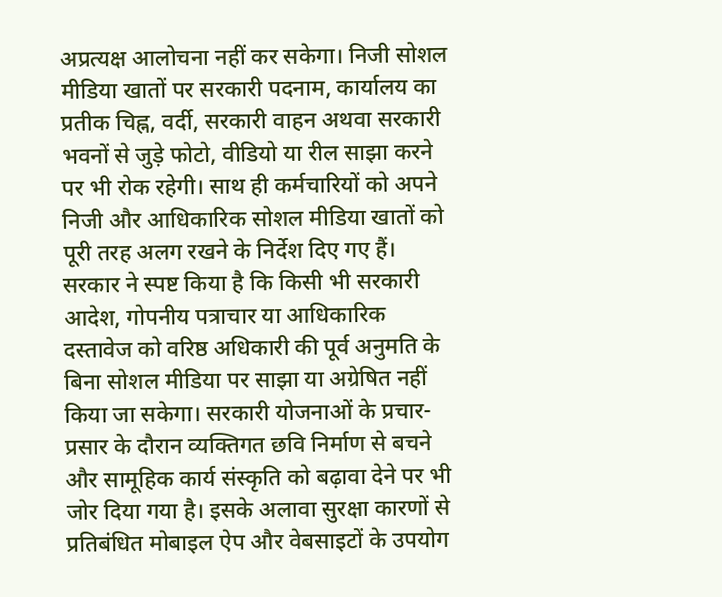अप्रत्यक्ष आलोचना नहीं कर सकेगा। निजी सोशल मीडिया खातों पर सरकारी पदनाम, कार्यालय का प्रतीक चिह्न, वर्दी, सरकारी वाहन अथवा सरकारी भवनों से जुड़े फोटो, वीडियो या रील साझा करने पर भी रोक रहेगी। साथ ही कर्मचारियों को अपने निजी और आधिकारिक सोशल मीडिया खातों को पूरी तरह अलग रखने के निर्देश दिए गए हैं।
सरकार ने स्पष्ट किया है कि किसी भी सरकारी आदेश, गोपनीय पत्राचार या आधिकारिक दस्तावेज को वरिष्ठ अधिकारी की पूर्व अनुमति के बिना सोशल मीडिया पर साझा या अग्रेषित नहीं किया जा सकेगा। सरकारी योजनाओं के प्रचार-प्रसार के दौरान व्यक्तिगत छवि निर्माण से बचने और सामूहिक कार्य संस्कृति को बढ़ावा देने पर भी जोर दिया गया है। इसके अलावा सुरक्षा कारणों से प्रतिबंधित मोबाइल ऐप और वेबसाइटों के उपयोग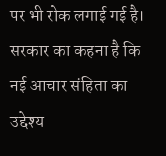पर भी रोक लगाई गई है। सरकार का कहना है कि नई आचार संहिता का उद्देश्य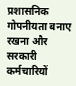प्रशासनिक गोपनीयता बनाए रखना और सरकारी कर्मचारियों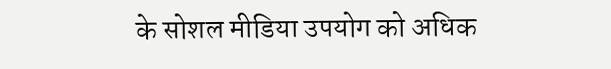के सोशल मीडिया उपयोग को अधिक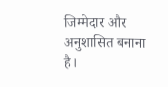जिम्मेदार और अनुशासित बनाना है।